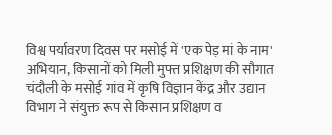विश्व पर्यावरण दिवस पर मसोई में 'एक पेड़ मां के नाम' अभियान, किसानों को मिली मुफ्त प्रशिक्षण की सौगात
चंदौली के मसोई गांव में कृषि विज्ञान केंद्र और उद्यान विभाग ने संयुक्त रूप से किसान प्रशिक्षण व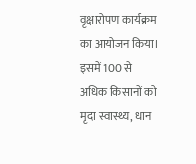वृक्षारोपण कार्यक्रम का आयोजन किया। इसमें 100 से अधिक किसानों को मृदा स्वास्थ्य, धान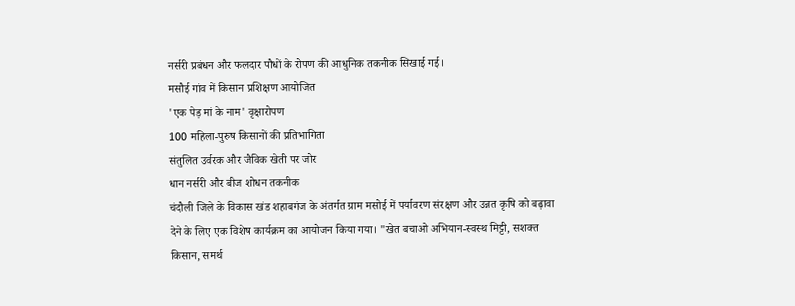नर्सरी प्रबंधन और फलदार पौधों के रोपण की आधुनिक तकनीक सिखाई गई।
मसौई गांव में किसान प्रशिक्षण आयोजित
'एक पेड़ मां के नाम' वृक्षारोपण
100 महिला-पुरुष किसानों की प्रतिभागिता
संतुलित उर्वरक और जैविक खेती पर जोर
धान नर्सरी और बीज शोधन तकनीक
चंदौली जिले के विकास खंड शहाबगंज के अंतर्गत ग्राम मसोई में पर्यावरण संरक्षण और उन्नत कृषि को बढ़ावा देने के लिए एक विशेष कार्यक्रम का आयोजन किया गया। "खेत बचाओ अभियान-स्वस्थ मिट्टी, सशक्त किसान, समर्थ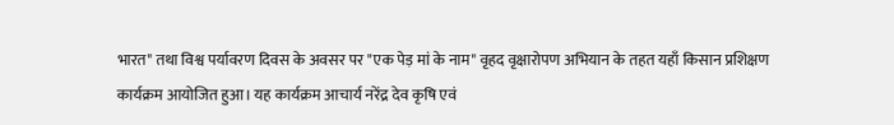भारत" तथा विश्व पर्यावरण दिवस के अवसर पर "एक पेड़ मां के नाम" वृहद वृक्षारोपण अभियान के तहत यहाँ किसान प्रशिक्षण कार्यक्रम आयोजित हुआ। यह कार्यक्रम आचार्य नरेंद्र देव कृषि एवं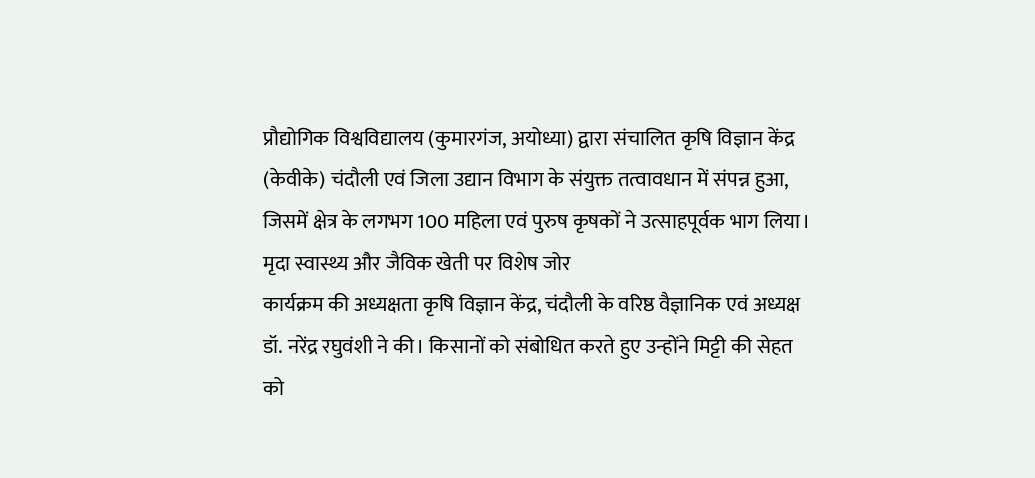प्रौद्योगिक विश्वविद्यालय (कुमारगंज, अयोध्या) द्वारा संचालित कृषि विज्ञान केंद्र (केवीके) चंदौली एवं जिला उद्यान विभाग के संयुक्त तत्वावधान में संपन्न हुआ, जिसमें क्षेत्र के लगभग 100 महिला एवं पुरुष कृषकों ने उत्साहपूर्वक भाग लिया।
मृदा स्वास्थ्य और जैविक खेती पर विशेष जोर
कार्यक्रम की अध्यक्षता कृषि विज्ञान केंद्र, चंदौली के वरिष्ठ वैज्ञानिक एवं अध्यक्ष डॉ. नरेंद्र रघुवंशी ने की। किसानों को संबोधित करते हुए उन्होंने मिट्टी की सेहत को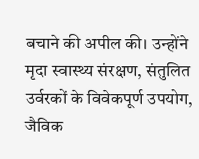बचाने की अपील की। उन्होंने मृदा स्वास्थ्य संरक्षण, संतुलित उर्वरकों के विवेकपूर्ण उपयोग, जैविक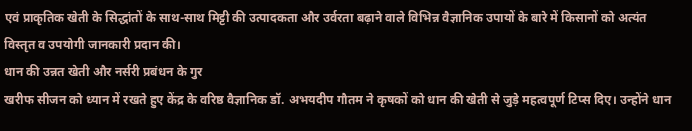एवं प्राकृतिक खेती के सिद्धांतों के साथ-साथ मिट्टी की उत्पादकता और उर्वरता बढ़ाने वाले विभिन्न वैज्ञानिक उपायों के बारे में किसानों को अत्यंत विस्तृत व उपयोगी जानकारी प्रदान की।
धान की उन्नत खेती और नर्सरी प्रबंधन के गुर
खरीफ सीजन को ध्यान में रखते हुए केंद्र के वरिष्ठ वैज्ञानिक डॉ. अभयदीप गौतम ने कृषकों को धान की खेती से जुड़े महत्वपूर्ण टिप्स दिए। उन्होंने धान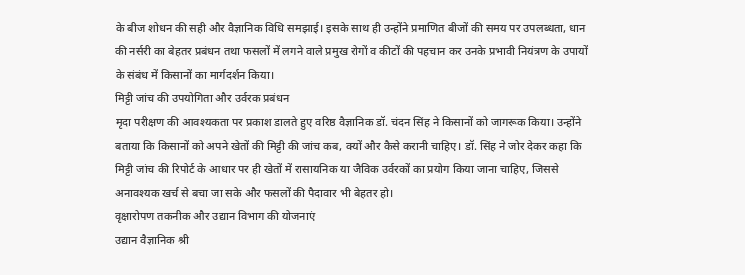के बीज शोधन की सही और वैज्ञानिक विधि समझाई। इसके साथ ही उन्होंने प्रमाणित बीजों की समय पर उपलब्धता, धान की नर्सरी का बेहतर प्रबंधन तथा फसलों में लगने वाले प्रमुख रोगों व कीटों की पहचान कर उनके प्रभावी नियंत्रण के उपायों के संबंध में किसानों का मार्गदर्शन किया।
मिट्टी जांच की उपयोगिता और उर्वरक प्रबंधन
मृदा परीक्षण की आवश्यकता पर प्रकाश डालते हुए वरिष्ठ वैज्ञानिक डॉ. चंदन सिंह ने किसानों को जागरूक किया। उन्होंने बताया कि किसानों को अपने खेतों की मिट्टी की जांच कब, क्यों और कैसे करानी चाहिए। डॉ. सिंह ने जोर देकर कहा कि मिट्टी जांच की रिपोर्ट के आधार पर ही खेतों में रासायनिक या जैविक उर्वरकों का प्रयोग किया जाना चाहिए, जिससे अनावश्यक खर्च से बचा जा सके और फसलों की पैदावार भी बेहतर हो।
वृक्षारोपण तकनीक और उद्यान विभाग की योजनाएं
उद्यान वैज्ञानिक श्री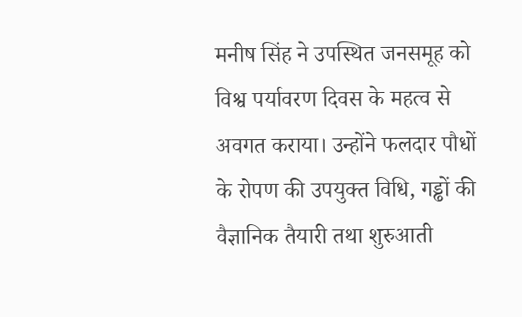मनीष सिंह ने उपस्थित जनसमूह को विश्व पर्यावरण दिवस के महत्व से अवगत कराया। उन्होंने फलदार पौधों के रोपण की उपयुक्त विधि, गड्ढों की वैज्ञानिक तैयारी तथा शुरुआती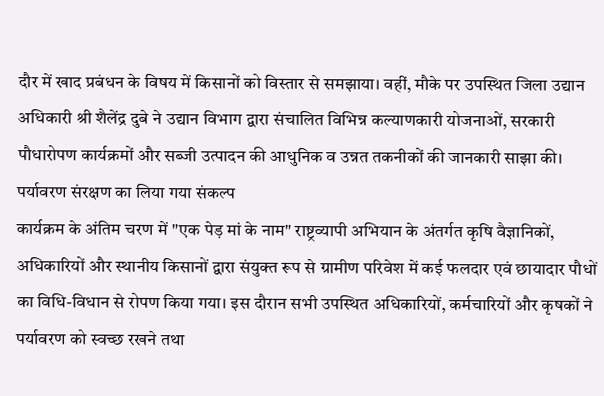दौर में खाद प्रबंधन के विषय में किसानों को विस्तार से समझाया। वहीं, मौके पर उपस्थित जिला उद्यान अधिकारी श्री शैलेंद्र दुबे ने उद्यान विभाग द्वारा संचालित विभिन्न कल्याणकारी योजनाओं, सरकारी पौधारोपण कार्यक्रमों और सब्जी उत्पादन की आधुनिक व उन्नत तकनीकों की जानकारी साझा की।
पर्यावरण संरक्षण का लिया गया संकल्प
कार्यक्रम के अंतिम चरण में "एक पेड़ मां के नाम" राष्ट्रव्यापी अभियान के अंतर्गत कृषि वैज्ञानिकों, अधिकारियों और स्थानीय किसानों द्वारा संयुक्त रूप से ग्रामीण परिवेश में कई फलदार एवं छायादार पौधों का विधि-विधान से रोपण किया गया। इस दौरान सभी उपस्थित अधिकारियों, कर्मचारियों और कृषकों ने पर्यावरण को स्वच्छ रखने तथा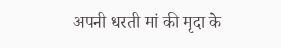अपनी धरती मां की मृदा के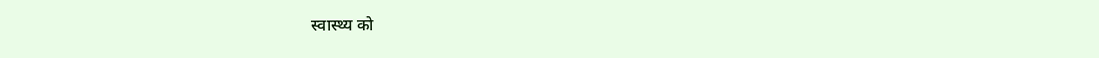स्वास्थ्य को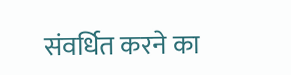संवर्धित करने का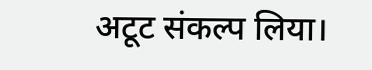अटूट संकल्प लिया।